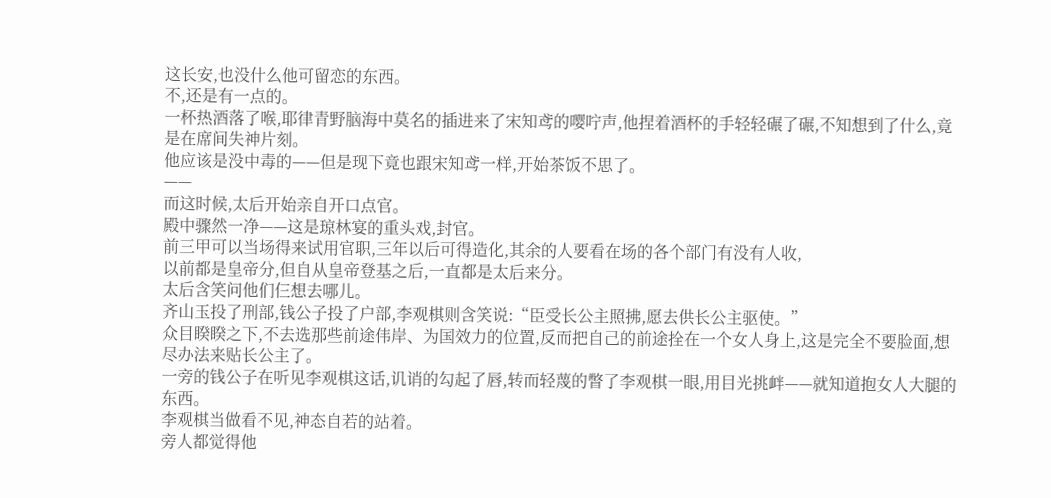这长安,也没什么他可留恋的东西。
不,还是有一点的。
一杯热酒落了喉,耶律青野脑海中莫名的插进来了宋知鸢的嘤咛声,他捏着酒杯的手轻轻碾了碾,不知想到了什么,竟是在席间失神片刻。
他应该是没中毒的——但是现下竟也跟宋知鸢一样,开始茶饭不思了。
——
而这时候,太后开始亲自开口点官。
殿中骤然一净——这是琼林宴的重头戏,封官。
前三甲可以当场得来试用官职,三年以后可得造化,其余的人要看在场的各个部门有没有人收,
以前都是皇帝分,但自从皇帝登基之后,一直都是太后来分。
太后含笑问他们仨想去哪儿。
齐山玉投了刑部,钱公子投了户部,李观棋则含笑说:“臣受长公主照拂,愿去供长公主驱使。”
众目睽睽之下,不去选那些前途伟岸、为国效力的位置,反而把自己的前途拴在一个女人身上,这是完全不要脸面,想尽办法来贴长公主了。
一旁的钱公子在听见李观棋这话,讥诮的勾起了唇,转而轻蔑的瞥了李观棋一眼,用目光挑衅——就知道抱女人大腿的东西。
李观棋当做看不见,神态自若的站着。
旁人都觉得他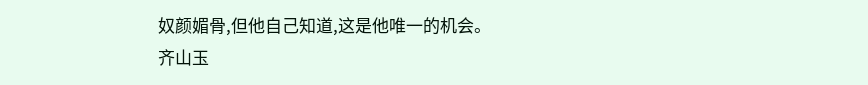奴颜媚骨,但他自己知道,这是他唯一的机会。
齐山玉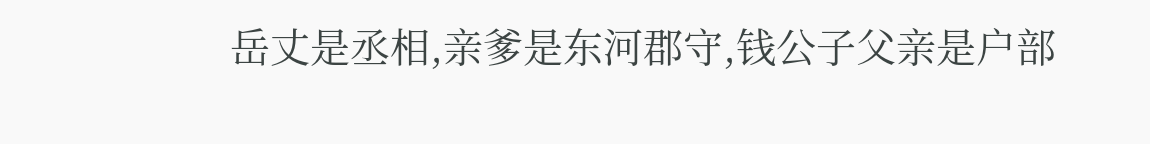岳丈是丞相,亲爹是东河郡守,钱公子父亲是户部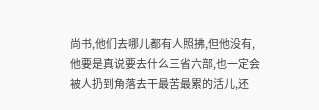尚书,他们去哪儿都有人照拂,但他没有,他要是真说要去什么三省六部,也一定会被人扔到角落去干最苦最累的活儿,还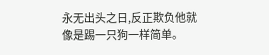永无出头之日,反正欺负他就像是踢一只狗一样简单。